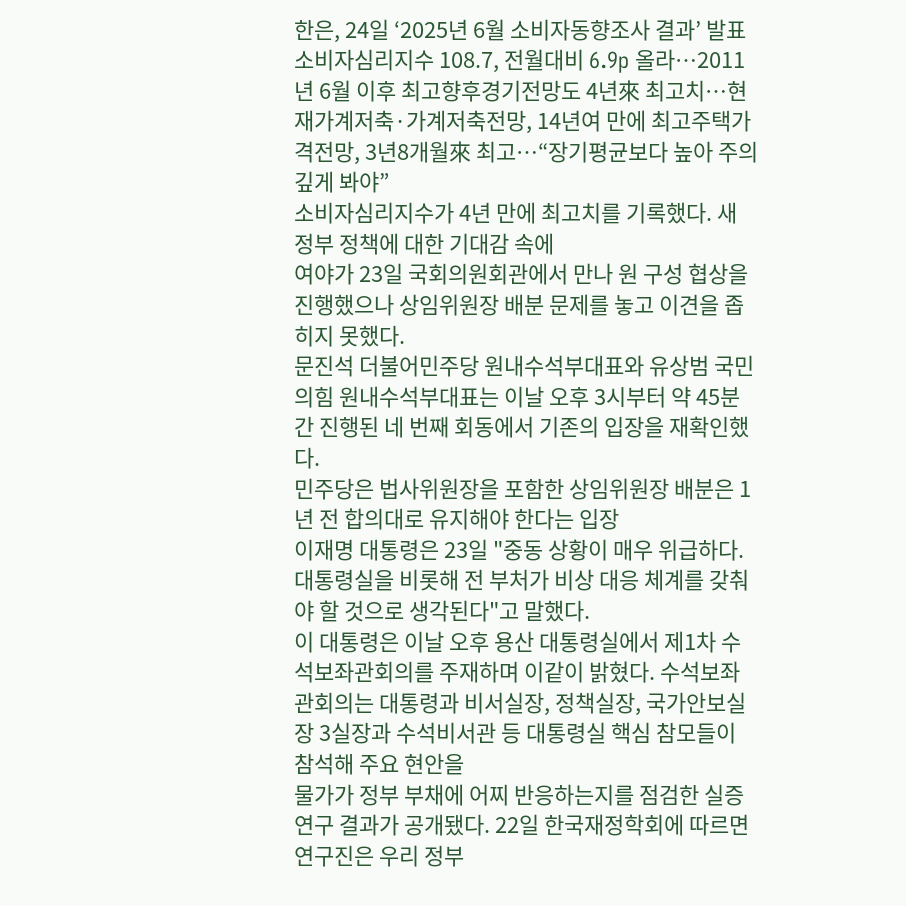한은, 24일 ‘2025년 6월 소비자동향조사 결과’ 발표소비자심리지수 108.7, 전월대비 6.9p 올라…2011년 6월 이후 최고향후경기전망도 4년來 최고치…현재가계저축·가계저축전망, 14년여 만에 최고주택가격전망, 3년8개월來 최고…“장기평균보다 높아 주의 깊게 봐야”
소비자심리지수가 4년 만에 최고치를 기록했다. 새 정부 정책에 대한 기대감 속에
여야가 23일 국회의원회관에서 만나 원 구성 협상을 진행했으나 상임위원장 배분 문제를 놓고 이견을 좁히지 못했다.
문진석 더불어민주당 원내수석부대표와 유상범 국민의힘 원내수석부대표는 이날 오후 3시부터 약 45분간 진행된 네 번째 회동에서 기존의 입장을 재확인했다.
민주당은 법사위원장을 포함한 상임위원장 배분은 1년 전 합의대로 유지해야 한다는 입장
이재명 대통령은 23일 "중동 상황이 매우 위급하다. 대통령실을 비롯해 전 부처가 비상 대응 체계를 갖춰야 할 것으로 생각된다"고 말했다.
이 대통령은 이날 오후 용산 대통령실에서 제1차 수석보좌관회의를 주재하며 이같이 밝혔다. 수석보좌관회의는 대통령과 비서실장, 정책실장, 국가안보실장 3실장과 수석비서관 등 대통령실 핵심 참모들이 참석해 주요 현안을
물가가 정부 부채에 어찌 반응하는지를 점검한 실증연구 결과가 공개됐다. 22일 한국재정학회에 따르면 연구진은 우리 정부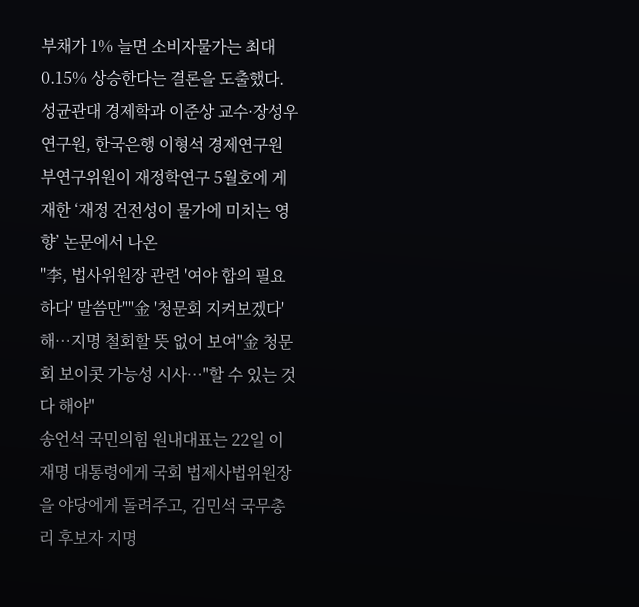부채가 1% 늘면 소비자물가는 최대 0.15% 상승한다는 결론을 도출했다. 성균관대 경제학과 이준상 교수·장성우 연구원, 한국은행 이형석 경제연구원 부연구위원이 재정학연구 5월호에 게재한 ‘재정 건전성이 물가에 미치는 영향’ 논문에서 나온
"李, 법사위원장 관련 '여야 합의 필요하다' 말씀만""金 '청문회 지켜보겠다' 해…지명 철회할 뜻 없어 보여"金 청문회 보이콧 가능성 시사…"할 수 있는 것 다 해야"
송언석 국민의힘 원내대표는 22일 이재명 대통령에게 국회 법제사법위원장을 야당에게 돌려주고, 김민석 국무총리 후보자 지명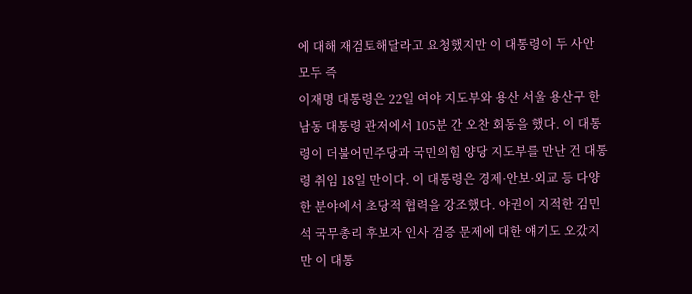에 대해 재검토해달라고 요청했지만 이 대통령이 두 사안 모두 즉
이재명 대통령은 22일 여야 지도부와 용산 서울 용산구 한남동 대통령 관저에서 105분 간 오찬 회동을 했다. 이 대통령이 더불어민주당과 국민의힘 양당 지도부를 만난 건 대통령 취임 18일 만이다. 이 대통령은 경제·안보·외교 등 다양한 분야에서 초당적 협력을 강조했다. 야권이 지적한 김민석 국무총리 후보자 인사 검증 문제에 대한 얘기도 오갔지만 이 대통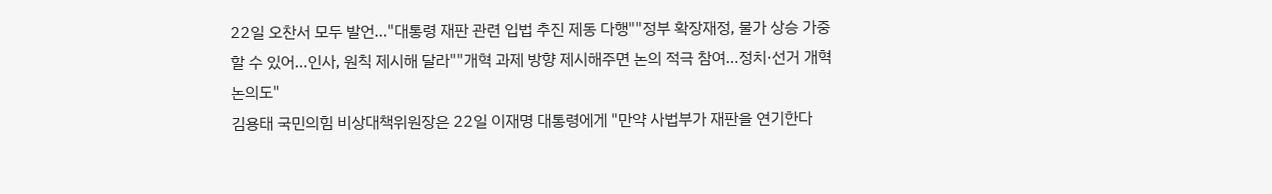22일 오찬서 모두 발언…"대통령 재판 관련 입법 추진 제동 다행""정부 확장재정, 물가 상승 가중할 수 있어…인사, 원칙 제시해 달라""개혁 과제 방향 제시해주면 논의 적극 참여…정치·선거 개혁 논의도"
김용태 국민의힘 비상대책위원장은 22일 이재명 대통령에게 "만약 사법부가 재판을 연기한다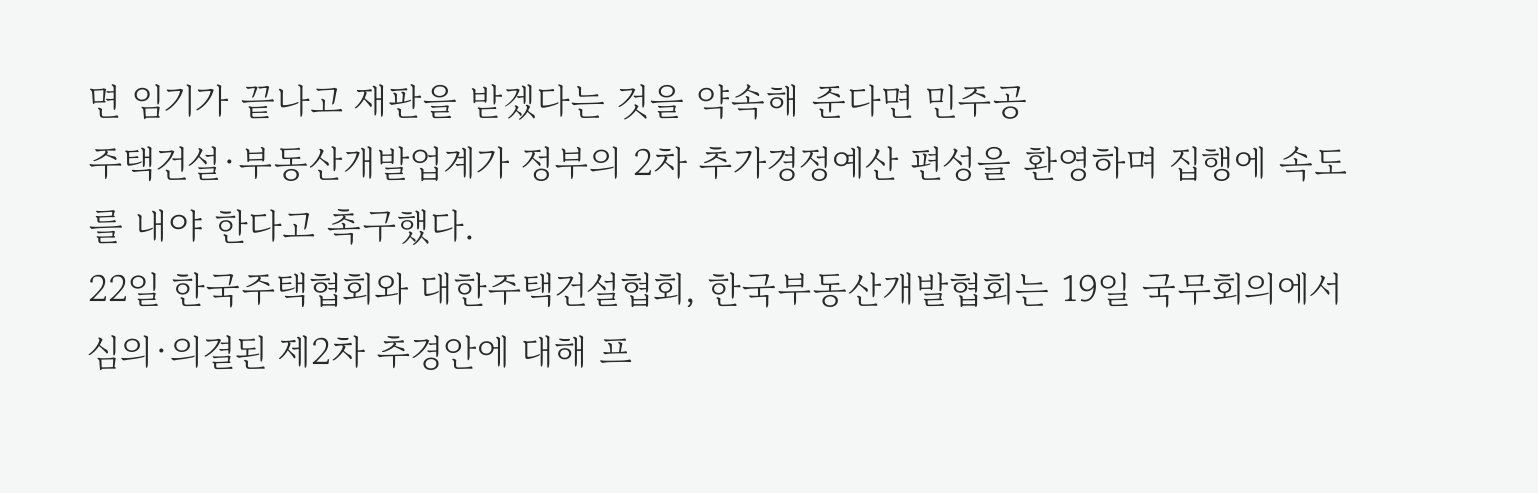면 임기가 끝나고 재판을 받겠다는 것을 약속해 준다면 민주공
주택건설·부동산개발업계가 정부의 2차 추가경정예산 편성을 환영하며 집행에 속도를 내야 한다고 촉구했다.
22일 한국주택협회와 대한주택건설협회, 한국부동산개발협회는 19일 국무회의에서 심의·의결된 제2차 추경안에 대해 프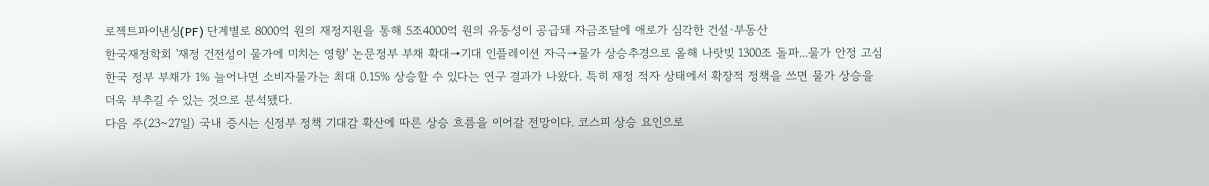로젝트파이낸싱(PF) 단계별로 8000억 원의 재정지원을 통해 5조4000억 원의 유동성이 공급돼 자금조달에 애로가 심각한 건설·부동산
한국재정학회 '재정 건전성이 물가에 미치는 영향' 논문정부 부채 확대→기대 인플레이션 자극→물가 상승추경으로 올해 나랏빚 1300조 돌파...물가 안정 고심
한국 정부 부채가 1% 늘어나면 소비자물가는 최대 0.15% 상승할 수 있다는 연구 결과가 나왔다. 특히 재정 적자 상태에서 확장적 정책을 쓰면 물가 상승을 더욱 부추길 수 있는 것으로 분석됐다.
다음 주(23~27일) 국내 증시는 신정부 정책 기대감 확산에 따른 상승 흐름을 이어갈 전망이다. 코스피 상승 요인으로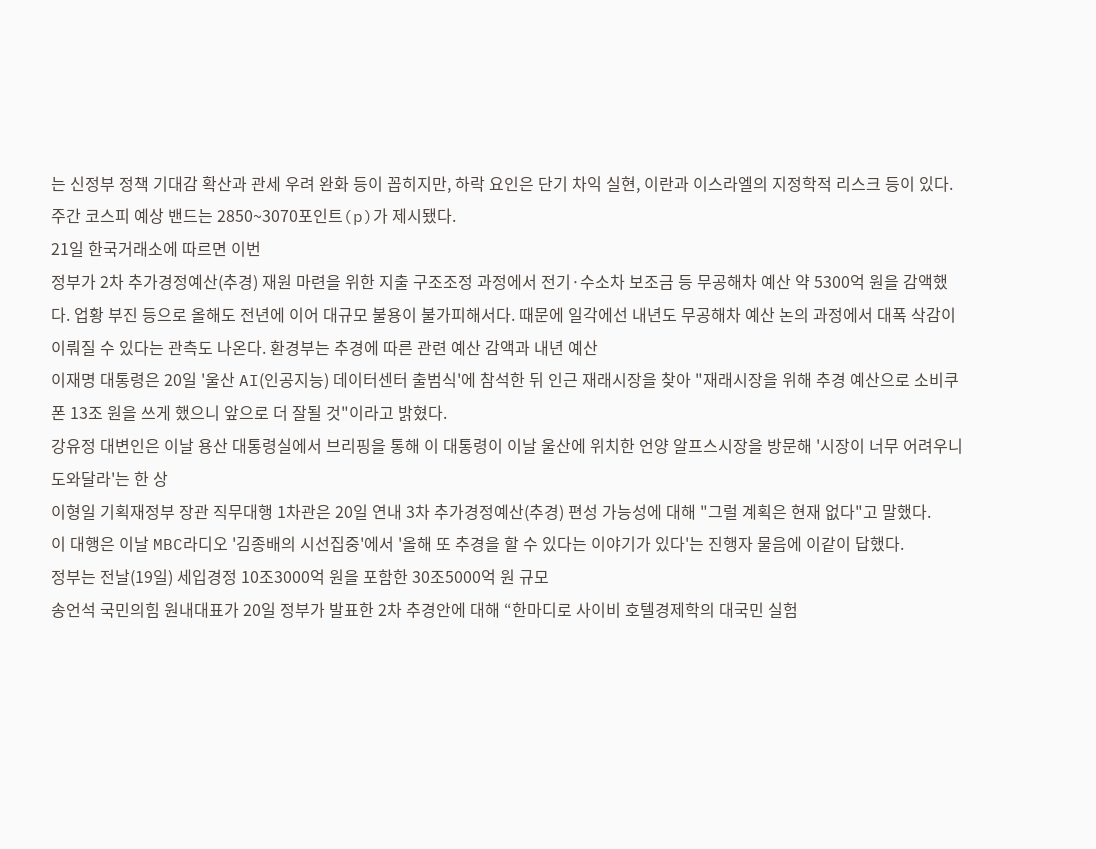는 신정부 정책 기대감 확산과 관세 우려 완화 등이 꼽히지만, 하락 요인은 단기 차익 실현, 이란과 이스라엘의 지정학적 리스크 등이 있다. 주간 코스피 예상 밴드는 2850~3070포인트(p)가 제시됐다.
21일 한국거래소에 따르면 이번
정부가 2차 추가경정예산(추경) 재원 마련을 위한 지출 구조조정 과정에서 전기·수소차 보조금 등 무공해차 예산 약 5300억 원을 감액했다. 업황 부진 등으로 올해도 전년에 이어 대규모 불용이 불가피해서다. 때문에 일각에선 내년도 무공해차 예산 논의 과정에서 대폭 삭감이 이뤄질 수 있다는 관측도 나온다. 환경부는 추경에 따른 관련 예산 감액과 내년 예산
이재명 대통령은 20일 '울산 AI(인공지능) 데이터센터 출범식'에 참석한 뒤 인근 재래시장을 찾아 "재래시장을 위해 추경 예산으로 소비쿠폰 13조 원을 쓰게 했으니 앞으로 더 잘될 것"이라고 밝혔다.
강유정 대변인은 이날 용산 대통령실에서 브리핑을 통해 이 대통령이 이날 울산에 위치한 언양 알프스시장을 방문해 '시장이 너무 어려우니 도와달라'는 한 상
이형일 기획재정부 장관 직무대행 1차관은 20일 연내 3차 추가경정예산(추경) 편성 가능성에 대해 "그럴 계획은 현재 없다"고 말했다.
이 대행은 이날 MBC라디오 '김종배의 시선집중'에서 '올해 또 추경을 할 수 있다는 이야기가 있다'는 진행자 물음에 이같이 답했다.
정부는 전날(19일) 세입경정 10조3000억 원을 포함한 30조5000억 원 규모
송언석 국민의힘 원내대표가 20일 정부가 발표한 2차 추경안에 대해 “한마디로 사이비 호텔경제학의 대국민 실험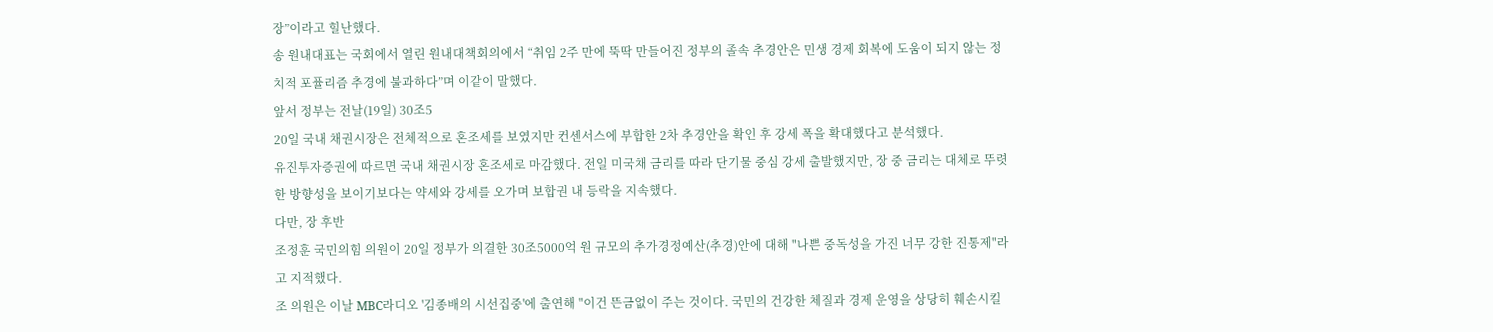장”이라고 힐난했다.
송 원내대표는 국회에서 열린 원내대책회의에서 “취임 2주 만에 뚝딱 만들어진 정부의 졸속 추경안은 민생 경제 회복에 도움이 되지 않는 정치적 포퓰리즘 추경에 불과하다”며 이같이 말했다.
앞서 정부는 전날(19일) 30조5
20일 국내 채권시장은 전체적으로 혼조세를 보였지만 컨센서스에 부합한 2차 추경안을 확인 후 강세 폭을 확대했다고 분석했다.
유진투자증권에 따르면 국내 채권시장 혼조세로 마감했다. 전일 미국채 금리를 따라 단기물 중심 강세 출발했지만, 장 중 금리는 대체로 뚜렷한 방향성을 보이기보다는 약세와 강세를 오가며 보합권 내 등락을 지속했다.
다만, 장 후반
조정훈 국민의힘 의원이 20일 정부가 의결한 30조5000억 원 규모의 추가경정예산(추경)안에 대해 "나쁜 중독성을 가진 너무 강한 진통제"라고 지적했다.
조 의원은 이날 MBC라디오 '김종배의 시선집중'에 출연해 "이건 뜬금없이 주는 것이다. 국민의 건강한 체질과 경제 운영을 상당히 훼손시킬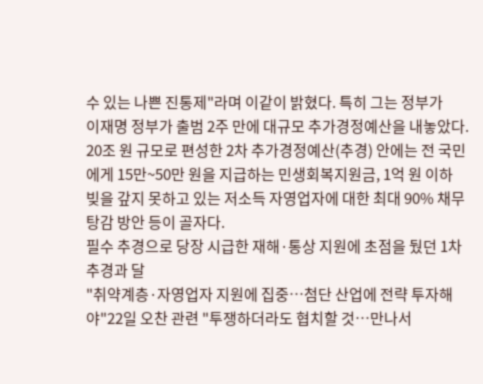수 있는 나쁜 진통제"라며 이같이 밝혔다. 특히 그는 정부가
이재명 정부가 출범 2주 만에 대규모 추가경정예산을 내놓았다. 20조 원 규모로 편성한 2차 추가경정예산(추경) 안에는 전 국민에게 15만~50만 원을 지급하는 민생회복지원금, 1억 원 이하 빚을 갚지 못하고 있는 저소득 자영업자에 대한 최대 90% 채무 탕감 방안 등이 골자다.
필수 추경으로 당장 시급한 재해·통상 지원에 초점을 뒀던 1차 추경과 달
"취약계층·자영업자 지원에 집중…첨단 산업에 전략 투자해야"22일 오찬 관련 "투쟁하더라도 협치할 것…만나서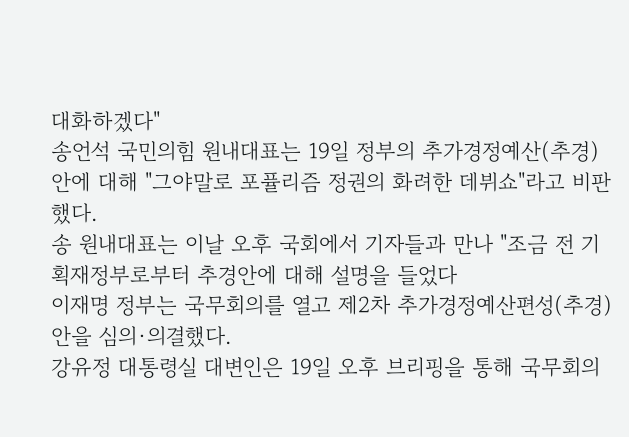대화하겠다"
송언석 국민의힘 원내대표는 19일 정부의 추가경정예산(추경)안에 대해 "그야말로 포퓰리즘 정권의 화려한 데뷔쇼"라고 비판했다.
송 원내대표는 이날 오후 국회에서 기자들과 만나 "조금 전 기획재정부로부터 추경안에 대해 설명을 들었다
이재명 정부는 국무회의를 열고 제2차 추가경정예산편성(추경)안을 심의·의결했다.
강유정 대통령실 대변인은 19일 오후 브리핑을 통해 국무회의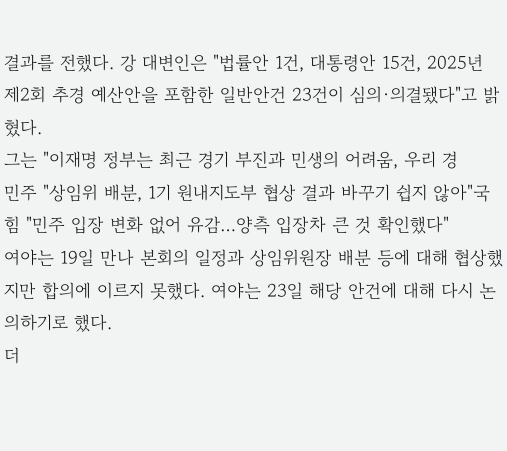결과를 전했다. 강 대변인은 "법률안 1건, 대통령안 15건, 2025년 제2회 추경 예산안을 포함한 일반안건 23건이 심의·의결됐다"고 밝혔다.
그는 "이재명 정부는 최근 경기 부진과 민생의 어려움, 우리 경
민주 "상임위 배분, 1기 원내지도부 협상 결과 바꾸기 쉽지 않아"국힘 "민주 입장 변화 없어 유감…양측 입장차 큰 것 확인했다"
여야는 19일 만나 본회의 일정과 상임위원장 배분 등에 대해 협상했지만 합의에 이르지 못했다. 여야는 23일 해당 안건에 대해 다시 논의하기로 했다.
더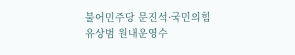불어민주당 문진석·국민의힘 유상범 원내운영수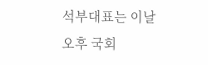석부대표는 이날 오후 국회